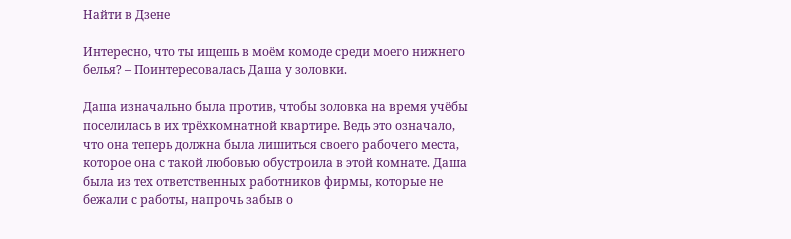Найти в Дзене

Интересно, что ты ищешь в моём комоде среди моего нижнего белья? – Поинтересовалась Даша у золовки.

Даша изначально была против, чтобы золовка на время учёбы поселилась в их трёхкомнатной квартире. Ведь это означало, что она теперь должна была лишиться своего рабочего места, которое она с такой любовью обустроила в этой комнате. Даша была из тех ответственных работников фирмы, которые не бежали с работы, напрочь забыв о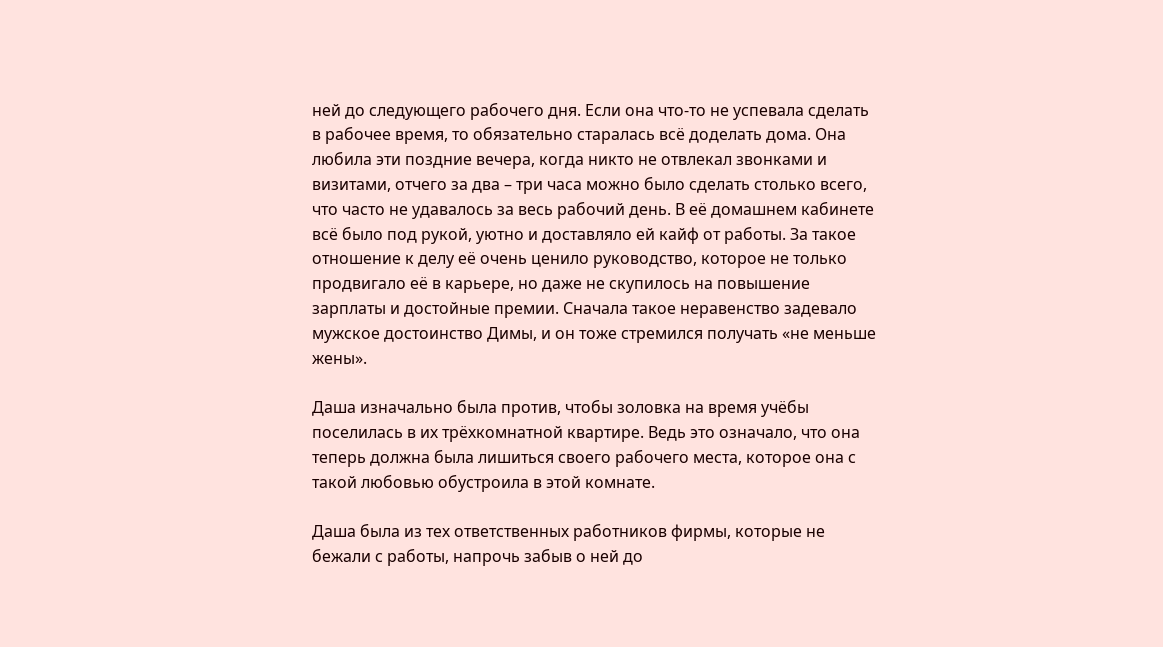ней до следующего рабочего дня. Если она что-то не успевала сделать в рабочее время, то обязательно старалась всё доделать дома. Она любила эти поздние вечера, когда никто не отвлекал звонками и визитами, отчего за два – три часа можно было сделать столько всего, что часто не удавалось за весь рабочий день. В её домашнем кабинете всё было под рукой, уютно и доставляло ей кайф от работы. За такое отношение к делу её очень ценило руководство, которое не только продвигало её в карьере, но даже не скупилось на повышение зарплаты и достойные премии. Сначала такое неравенство задевало мужское достоинство Димы, и он тоже стремился получать «не меньше жены».

Даша изначально была против, чтобы золовка на время учёбы поселилась в их трёхкомнатной квартире. Ведь это означало, что она теперь должна была лишиться своего рабочего места, которое она с такой любовью обустроила в этой комнате.

Даша была из тех ответственных работников фирмы, которые не бежали с работы, напрочь забыв о ней до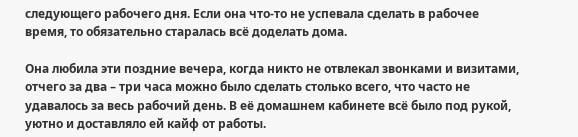следующего рабочего дня. Если она что-то не успевала сделать в рабочее время, то обязательно старалась всё доделать дома.

Она любила эти поздние вечера, когда никто не отвлекал звонками и визитами, отчего за два – три часа можно было сделать столько всего, что часто не удавалось за весь рабочий день. В её домашнем кабинете всё было под рукой, уютно и доставляло ей кайф от работы.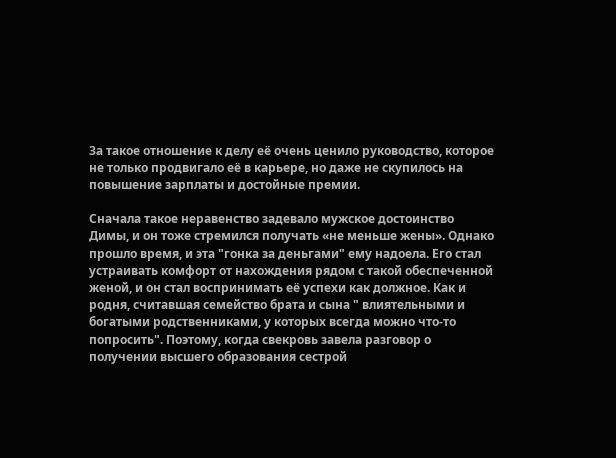За такое отношение к делу её очень ценило руководство, которое не только продвигало её в карьере, но даже не скупилось на повышение зарплаты и достойные премии.

Сначала такое неравенство задевало мужское достоинство Димы, и он тоже стремился получать «не меньше жены». Однако прошло время, и эта "гонка за деньгами" ему надоела. Его стал устраивать комфорт от нахождения рядом с такой обеспеченной женой, и он стал воспринимать её успехи как должное. Как и родня, считавшая семейство брата и сына " влиятельными и богатыми родственниками, у которых всегда можно что-то попросить". Поэтому, когда свекровь завела разговор о получении высшего образования сестрой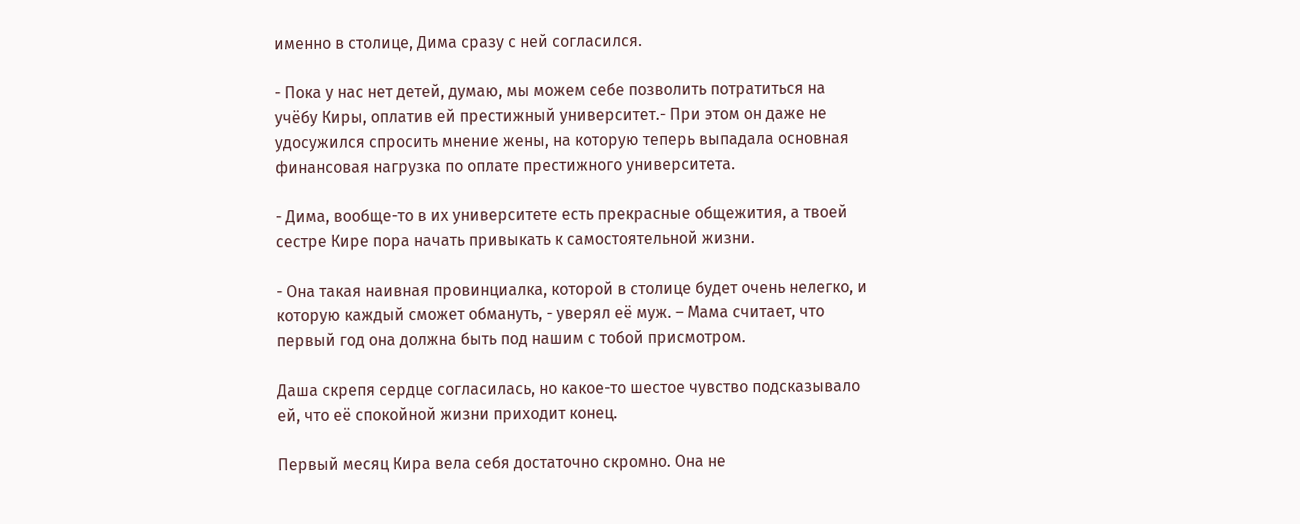именно в столице, Дима сразу с ней согласился.

- Пока у нас нет детей, думаю, мы можем себе позволить потратиться на учёбу Киры, оплатив ей престижный университет.- При этом он даже не удосужился спросить мнение жены, на которую теперь выпадала основная финансовая нагрузка по оплате престижного университета.

- Дима, вообще-то в их университете есть прекрасные общежития, а твоей сестре Кире пора начать привыкать к самостоятельной жизни.

- Она такая наивная провинциалка, которой в столице будет очень нелегко, и которую каждый сможет обмануть, - уверял её муж. – Мама считает, что первый год она должна быть под нашим с тобой присмотром.

Даша скрепя сердце согласилась, но какое-то шестое чувство подсказывало ей, что её спокойной жизни приходит конец.

Первый месяц Кира вела себя достаточно скромно. Она не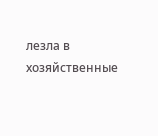лезла в хозяйственные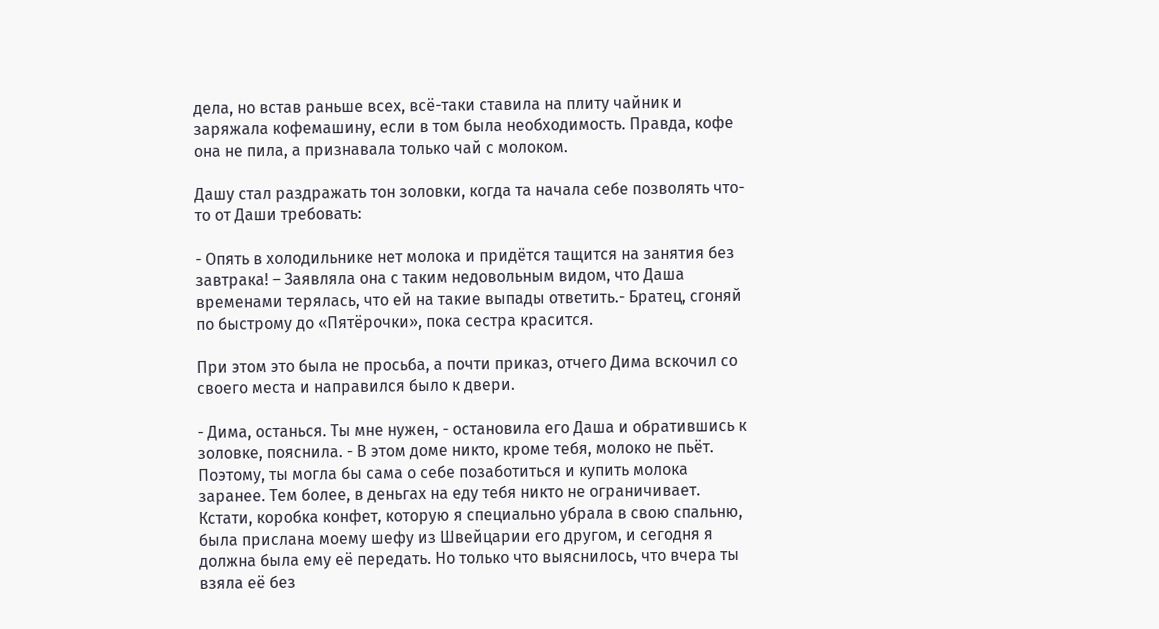дела, но встав раньше всех, всё-таки ставила на плиту чайник и заряжала кофемашину, если в том была необходимость. Правда, кофе она не пила, а признавала только чай с молоком.

Дашу стал раздражать тон золовки, когда та начала себе позволять что-то от Даши требовать:

- Опять в холодильнике нет молока и придётся тащится на занятия без завтрака! – Заявляла она с таким недовольным видом, что Даша временами терялась, что ей на такие выпады ответить.- Братец, сгоняй по быстрому до «Пятёрочки», пока сестра красится.

При этом это была не просьба, а почти приказ, отчего Дима вскочил со своего места и направился было к двери.

- Дима, останься. Ты мне нужен, - остановила его Даша и обратившись к золовке, пояснила. - В этом доме никто, кроме тебя, молоко не пьёт. Поэтому, ты могла бы сама о себе позаботиться и купить молока заранее. Тем более, в деньгах на еду тебя никто не ограничивает. Кстати, коробка конфет, которую я специально убрала в свою спальню, была прислана моему шефу из Швейцарии его другом, и сегодня я должна была ему её передать. Но только что выяснилось, что вчера ты взяла её без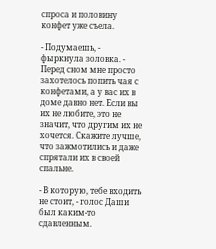спроса и половину конфет уже съела.

- Подумаешь, - фыркнула золовка. - Перед сном мне просто захотелось попить чая с конфетами, а у вас их в доме давно нет. Если вы их не любите, это не значит, что другим их не хочется. Скажите лучше, что зажмотились и даже спрятали их в своей спальне.

- В которую, тебе входить не стоит, - голос Даши был каким-то сдавленным.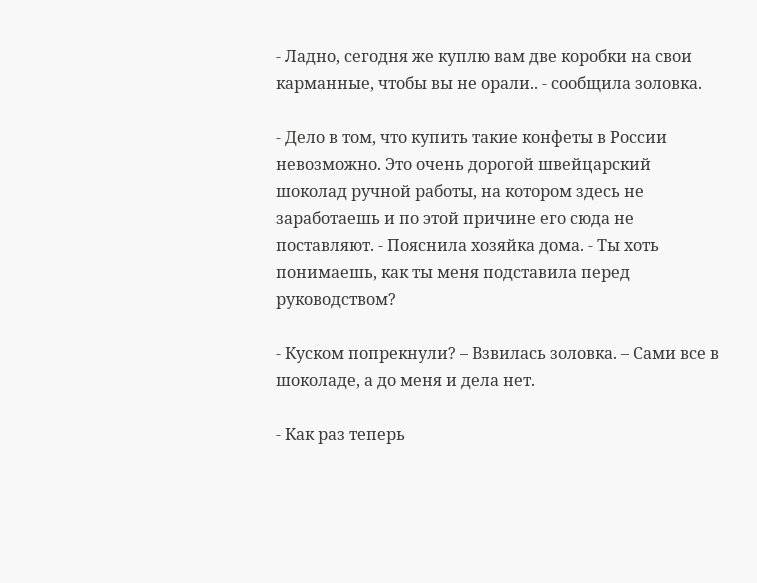- Ладно, сегодня же куплю вам две коробки на свои карманные, чтобы вы не орали.. - сообщила золовка.

- Дело в том, что купить такие конфеты в России невозможно. Это очень дорогой швейцарский шоколад ручной работы, на котором здесь не заработаешь и по этой причине его сюда не поставляют. - Пояснила хозяйка дома. - Ты хоть понимаешь, как ты меня подставила перед руководством?

- Куском попрекнули? – Взвилась золовка. – Сами все в шоколаде, а до меня и дела нет.

- Как раз теперь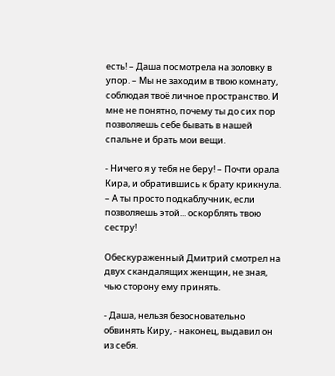есть! – Даша посмотрела на золовку в упор. – Мы не заходим в твою комнату, соблюдая твоё личное пространство. И мне не понятно, почему ты до сих пор позволяешь себе бывать в нашей спальне и брать мои вещи.

- Ничего я у тебя не беру! – Почти орала Кира, и обратившись к брату крикнула. – А ты просто подкаблучник, если позволяешь этой... оскорблять твою сестру!

Обескураженный Дмитрий смотрел на двух скандалящих женщин, не зная, чью сторону ему принять.

- Даша, нельзя безосновательно обвинять Киру, - наконец, выдавил он из себя.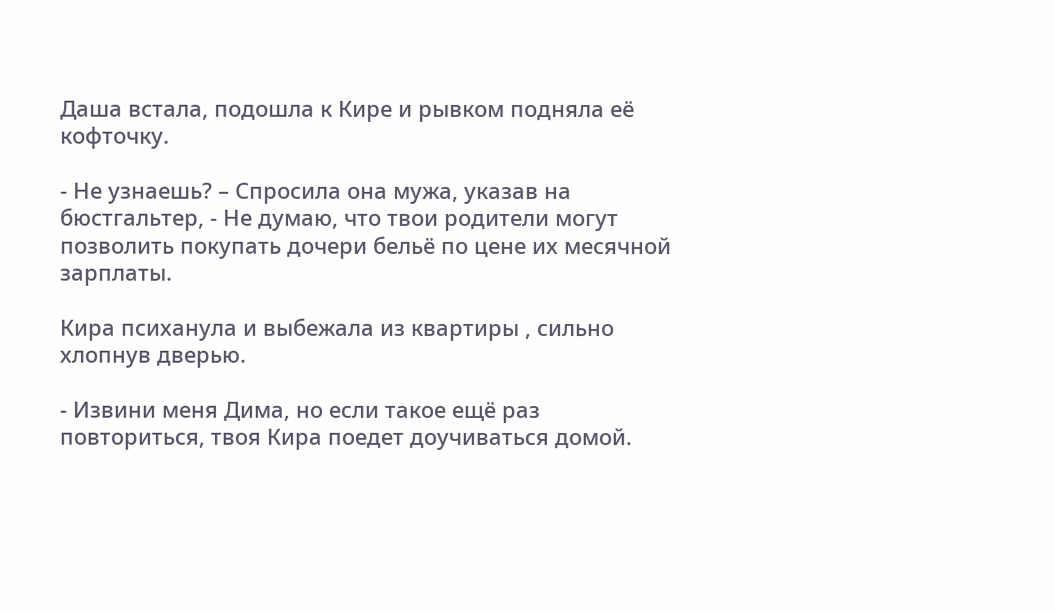Даша встала, подошла к Кире и рывком подняла её кофточку.

- Не узнаешь? – Спросила она мужа, указав на бюстгальтер, - Не думаю, что твои родители могут позволить покупать дочери бельё по цене их месячной зарплаты.

Кира психанула и выбежала из квартиры , сильно хлопнув дверью.

- Извини меня Дима, но если такое ещё раз повториться, твоя Кира поедет доучиваться домой.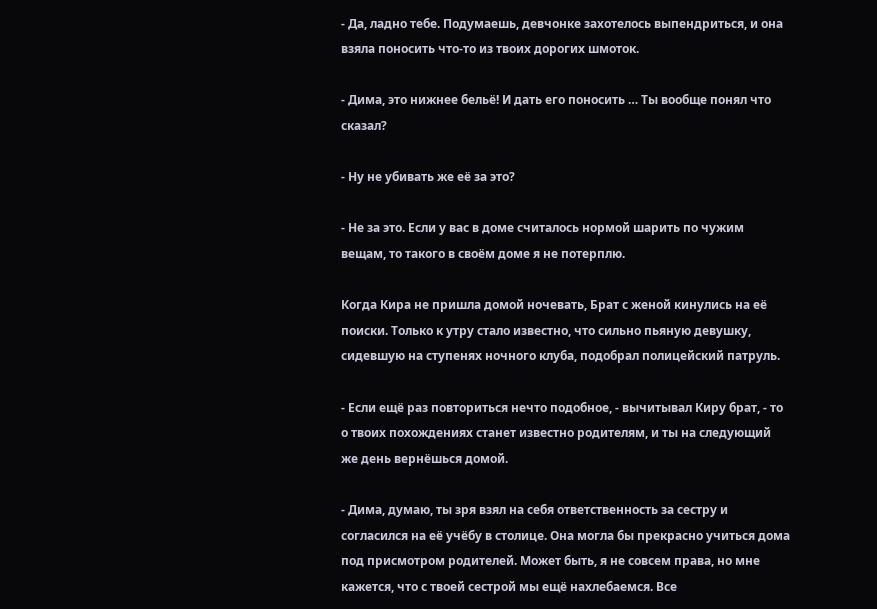- Да, ладно тебе. Подумаешь, девчонке захотелось выпендриться, и она взяла поносить что-то из твоих дорогих шмоток.

- Дима, это нижнее бельё! И дать его поносить … Ты вообще понял что сказал?

- Ну не убивать же её за это?

- Не за это. Если у вас в доме считалось нормой шарить по чужим вещам, то такого в своём доме я не потерплю.

Когда Кира не пришла домой ночевать, Брат с женой кинулись на её поиски. Только к утру стало известно, что сильно пьяную девушку, сидевшую на ступенях ночного клуба, подобрал полицейский патруль.

- Если ещё раз повториться нечто подобное, - вычитывал Киру брат, - то о твоих похождениях станет известно родителям, и ты на следующий же день вернёшься домой.

- Дима, думаю, ты зря взял на себя ответственность за сестру и согласился на её учёбу в столице. Она могла бы прекрасно учиться дома под присмотром родителей. Может быть, я не совсем права, но мне кажется, что с твоей сестрой мы ещё нахлебаемся. Все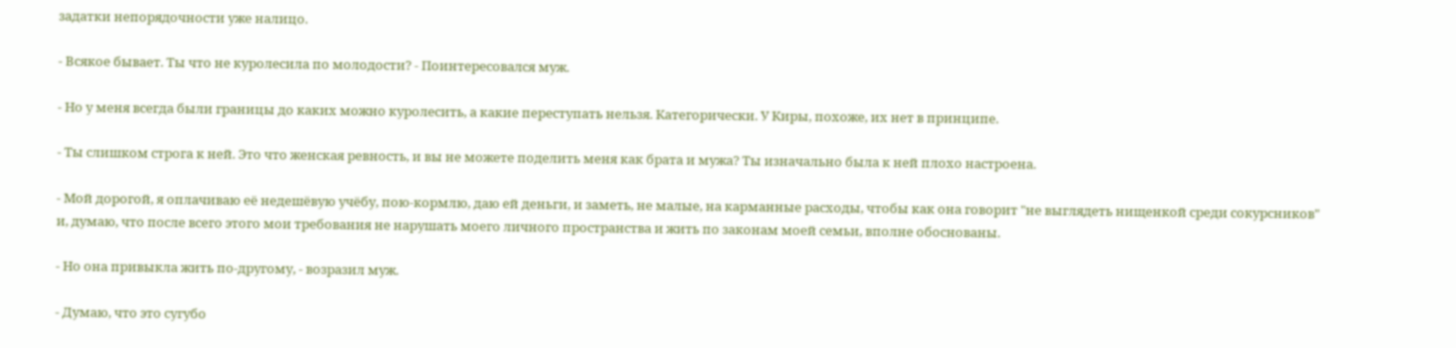задатки непорядочности уже налицо.

- Всякое бывает. Ты что не куролесила по молодости? - Поинтересовался муж.

- Но у меня всегда были границы до каких можно куролесить, а какие переступать нельзя. Категорически. У Киры, похоже, их нет в принципе.

- Ты слишком строга к ней. Это что женская ревность, и вы не можете поделить меня как брата и мужа? Ты изначально была к ней плохо настроена.

- Мой дорогой, я оплачиваю её недешёвую учёбу, пою-кормлю, даю ей деньги, и заметь, не малые, на карманные расходы, чтобы как она говорит "не выглядеть нищенкой среди сокурсников" и, думаю, что после всего этого мои требования не нарушать моего личного пространства и жить по законам моей семьи, вполне обоснованы.

- Но она привыкла жить по-другому, - возразил муж.

- Думаю, что это сугубо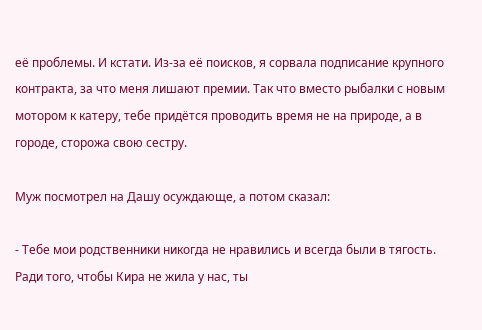её проблемы. И кстати. Из-за её поисков, я сорвала подписание крупного контракта, за что меня лишают премии. Так что вместо рыбалки с новым мотором к катеру, тебе придётся проводить время не на природе, а в городе, сторожа свою сестру.

Муж посмотрел на Дашу осуждающе, а потом сказал:

- Тебе мои родственники никогда не нравились и всегда были в тягость. Ради того, чтобы Кира не жила у нас, ты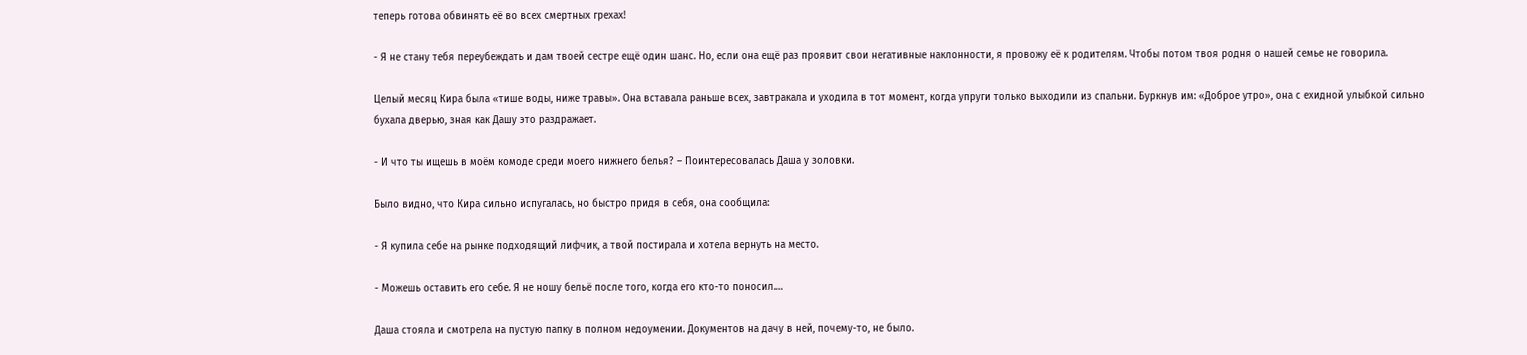теперь готова обвинять её во всех смертных грехах!

- Я не стану тебя переубеждать и дам твоей сестре ещё один шанс. Но, если она ещё раз проявит свои негативные наклонности, я провожу её к родителям. Чтобы потом твоя родня о нашей семье не говорила.

Целый месяц Кира была «тише воды, ниже травы». Она вставала раньше всех, завтракала и уходила в тот момент, когда упруги только выходили из спальни. Буркнув им: «Доброе утро», она с ехидной улыбкой сильно бухала дверью, зная как Дашу это раздражает.

- И что ты ищешь в моём комоде среди моего нижнего белья? – Поинтересовалась Даша у золовки.

Было видно, что Кира сильно испугалась, но быстро придя в себя, она сообщила:

- Я купила себе на рынке подходящий лифчик, а твой постирала и хотела вернуть на место.

- Можешь оставить его себе. Я не ношу бельё после того, когда его кто-то поносил.…

Даша стояла и смотрела на пустую папку в полном недоумении. Документов на дачу в ней, почему-то, не было.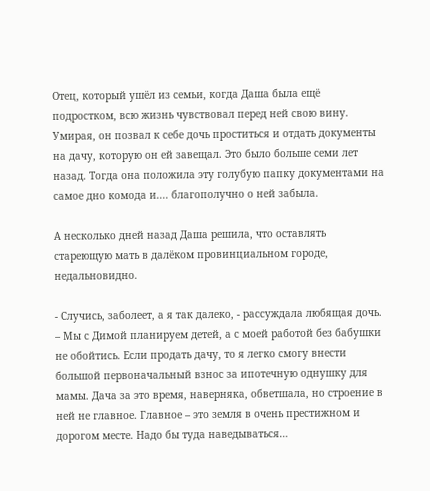Отец, который ушёл из семьи, когда Даша была ещё подростком, всю жизнь чувствовал перед ней свою вину. Умирая, он позвал к себе дочь проститься и отдать документы на дачу, которую он ей завещал. Это было больше семи лет назад. Тогда она положила эту голубую папку документами на самое дно комода и.... благополучно о ней забыла.

А несколько дней назад Даша решила, что оставлять стареющую мать в далёком провинциальном городе, недальновидно.

- Случись, заболеет, а я так далеко, - рассуждала любящая дочь. – Мы с Димой планируем детей, а с моей работой без бабушки не обойтись. Если продать дачу, то я легко смогу внести большой первоначальный взнос за ипотечную однушку для мамы. Дача за это время, наверняка, обветшала, но строение в ней не главное. Главное – это земля в очень престижном и дорогом месте. Надо бы туда наведываться…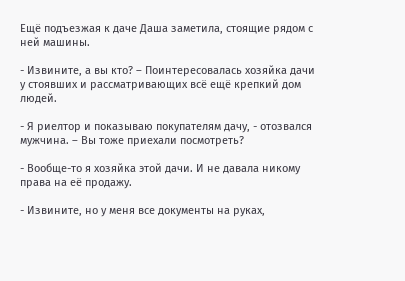Ещё подъезжая к даче Даша заметила, стоящие рядом с ней машины.

- Извините, а вы кто? – Поинтересовалась хозяйка дачи у стоявших и рассматривающих всё ещё крепкий дом людей.

- Я риелтор и показываю покупателям дачу, - отозвался мужчина. – Вы тоже приехали посмотреть?

- Вообще-то я хозяйка этой дачи. И не давала никому права на её продажу.

- Извините, но у меня все документы на руках,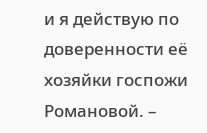и я действую по доверенности её хозяйки госпожи Романовой. –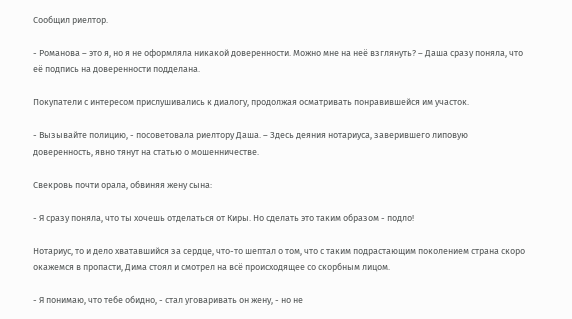Сообщил риелтор.

- Романова – это я, но я не оформляла никакой доверенности. Можно мне на неё взглянуть? – Даша сразу поняла, что её подпись на доверенности подделана.

Покупатели с интересом прислушивались к диалогу, продолжая осматривать понравившейся им участок.

- Вызывайте полицию, - посоветовала риелтору Даша. – Здесь деяния нотариуса, заверившего липовую доверенность, явно тянут на статью о мошенничестве.

Свекровь почти орала, обвиняя жену сына:

- Я сразу поняла, что ты хочешь отделаться от Киры. Но сделать это таким образом - подло!

Нотариус, то и дело хватавшийся за сердце, что-то шептал о том, что с таким подрастающим поколением страна скоро окажемся в пропасти, Дима стоял и смотрел на всё происходящее со скорбным лицом.

- Я понимаю, что тебе обидно, - стал уговаривать он жену, - но не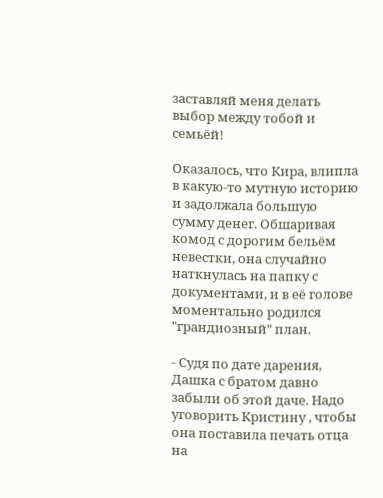заставляй меня делать выбор между тобой и семьёй!

Оказалось, что Кира, влипла в какую-то мутную историю и задолжала большую сумму денег. Обшаривая комод с дорогим бельём невестки, она случайно наткнулась на папку с документами, и в её голове моментально родился "грандиозный" план.

- Судя по дате дарения, Дашка с братом давно забыли об этой даче. Надо уговорить Кристину , чтобы она поставила печать отца на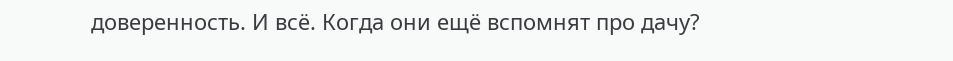доверенность. И всё. Когда они ещё вспомнят про дачу?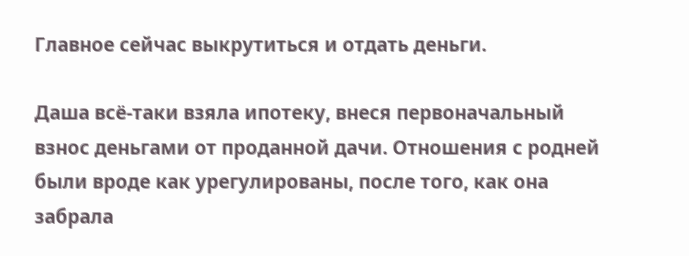Главное сейчас выкрутиться и отдать деньги.

Даша всё-таки взяла ипотеку, внеся первоначальный взнос деньгами от проданной дачи. Отношения с родней были вроде как урегулированы, после того, как она забрала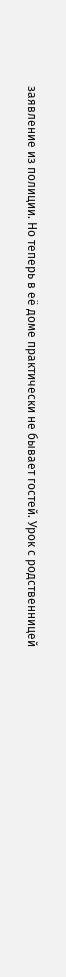заявление из полиции. Но теперь в её доме практически не бывает гостей. Урок с родственницей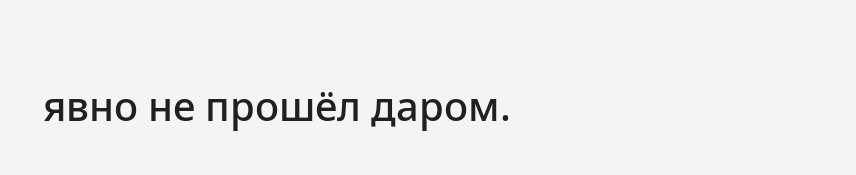явно не прошёл даром.